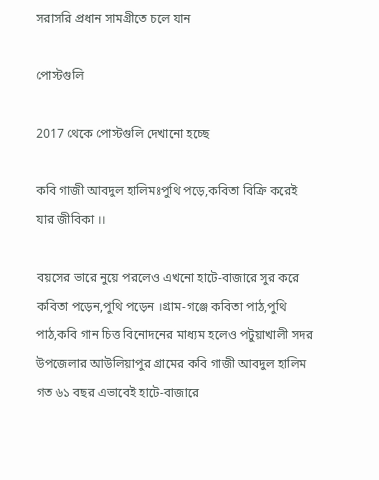সরাসরি প্রধান সামগ্রীতে চলে যান

পোস্টগুলি

2017 থেকে পোস্টগুলি দেখানো হচ্ছে

কবি গাজী আবদুল হালিমঃপুথি পড়ে,কবিতা বিক্রি করেই যার জীবিকা ।।

বয়সের ভারে নুয়ে পরলেও এখনো হাটে-বাজারে সুর করে কবিতা পড়েন,পুথি পড়েন ।গ্রাম-গঞ্জে কবিতা পাঠ,পুথি পাঠ,কবি গান চিত্ত বিনোদনের মাধ্যম হলেও পটুয়াখালী সদর উপজেলার আউলিয়াপুর গ্রামের কবি গাজী আবদুল হালিম গত ৬১ বছর এভাবেই হাটে-বাজারে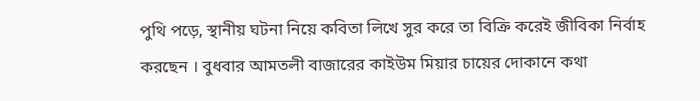পুথি পড়ে, স্থানীয় ঘটনা নিয়ে কবিতা লিখে সুর করে তা বিক্রি করেই জীবিকা নির্বাহ করছেন । বুধবার আমতলী বাজারের কাইউম মিয়ার চায়ের দোকানে কথা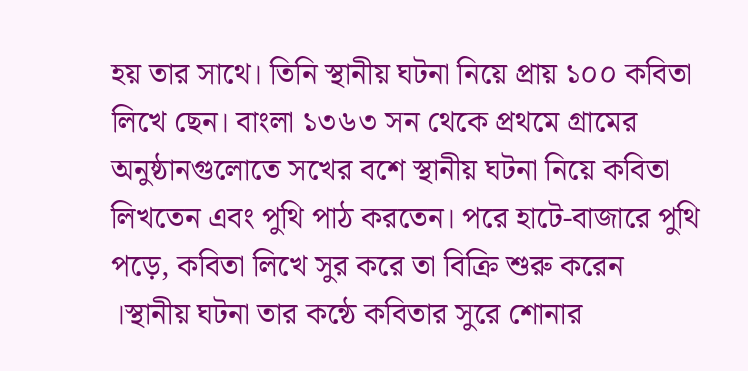হয় তার সাথে। তিনি স্থানীয় ঘটনা নিয়ে প্রায় ১০০ কবিতা লিখে ছেন। বাংলা ১৩৬৩ সন থেকে প্রথমে গ্রামের অনুষ্ঠানগুলোতে সখের বশে স্থানীয় ঘটনা নিয়ে কবিতা লিখতেন এবং পুথি পাঠ করতেন। পরে হাটে-বাজারে পুথি পড়ে, কবিতা লিখে সুর করে তা বিক্রি শুরু করেন ।স্থানীয় ঘটনা তার কন্ঠে কবিতার সুরে শোনার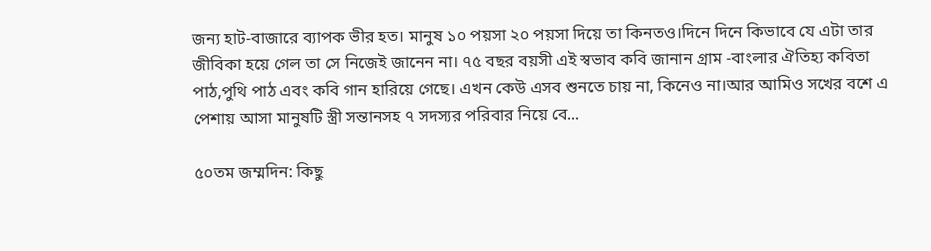জন্য হাট-বাজারে ব্যাপক ভীর হত। মানুষ ১০ পয়সা ২০ পয়সা দিয়ে তা কিনতও।দিনে দিনে কিভাবে যে এটা তার জীবিকা হয়ে গেল তা সে নিজেই জানেন না। ৭৫ বছর বয়সী এই স্বভাব কবি জানান গ্রাম -বাংলার ঐতিহ্য কবিতা পাঠ,পুথি পাঠ এবং কবি গান হারিয়ে গেছে। এখন কেউ এসব শুনতে চায় না, কিনেও না।আর আমিও সখের বশে এ পেশায় আসা মানুষটি স্ত্রী সন্তানসহ ৭ সদস্যর পরিবার নিয়ে বে...

৫০তম জম্মদিন: কিছু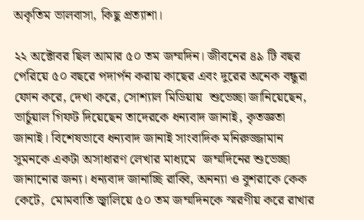অকৃতিম ভালবাসা, কিছু প্রত্যাশা।

২২ অক্টোবর ছিল আমার ৫০ তম জম্মদিন। জীবনের ৪৯ টি বছর পেরিয়ে ৫০ বছরে পদার্পন করায় কাছের এবং দুরের অনেক বন্ধুরা ফোন করে, দেখা করে, সোশ্যাল মিডিয়ায়  শুভেচ্ছা জানিয়েছেন, ভার্চুয়াল গিফট দিয়েছেন তাদেরকে ধন্যবাদ জানাই, কৃতজ্ঞতা জানাই। বিশেষভাবে ধন্যবাদ জানাই সাংবাদিক মনিরুজ্জামান সুমনকে একটা অসাধারণ লেখার মাধ্যমে  জম্মদিনের শুভেচ্ছা জানানোর জন্য। ধন্যবাদ জানাচ্ছি রাব্বি, অনন্যা ও বুশরাকে কেক কেটে,  মোমবাতি জ্বালিয়ে ৫০ তম জম্মদিনকে স্মরণীয় করে রাখার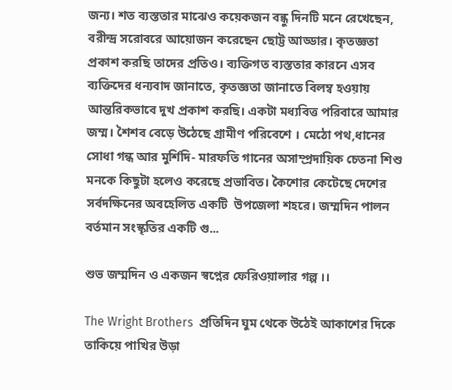জন্য। শত ব্যস্ততার মাঝেও কয়েকজন বন্ধু দিনটি মনে রেখেছেন, বরীন্দ্র সরোবরে আয়োজন করেছেন ছোট্ট আড্ডার। কৃতজ্ঞতা প্রকাশ করছি তাদের প্রতিও। ব্যক্তিগত ব্যস্ততার কারনে এসব ব্যক্তিদের ধন্যবাদ জানাতে, কৃতজ্ঞতা জানাতে বিলম্ব হওয়ায় আন্তরিকভাবে দুখ প্রকাশ করছি। একটা মধ্যবিত্ত পরিবারে আমার  জম্ম। শৈশব বেড়ে উঠেছে গ্রামীণ পরিবেশে । মেঠো পথ,ধানের সোধা গন্ধ আর মুর্শিদি- মারফতি গানের অসাম্প্রদায়িক চেতনা শিশু মনকে কিছুটা হলেও করেছে প্রভাবিত। কৈশোর কেটেছে দেশের সর্বদক্ষিনের অবহেলিত একটি  উপজেলা শহরে। জম্মদিন পালন বর্তমান সংস্কৃতির একটি গু...

শুভ জম্মদিন ও একজন স্বপ্নের ফেরিওয়ালার গল্প ।।

The Wright Brothers  প্রতিদিন ঘুম থেকে উঠেই আকাশের দিকে তাকিয়ে পাখির উড়া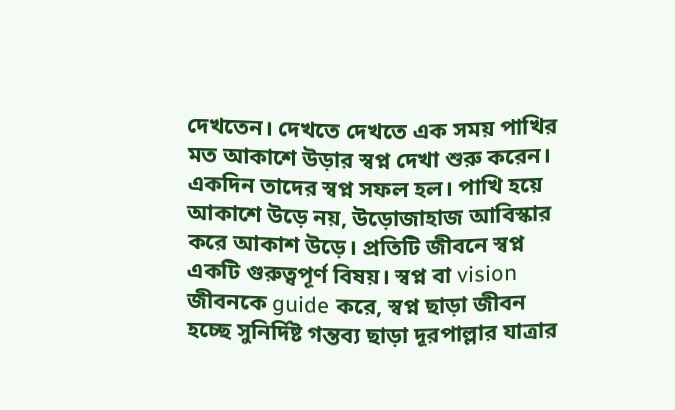দেখতেন। দেখতে দেখতে এক সময় পাখির মত আকাশে উড়ার স্বপ্ন দেখা শুরু করেন। একদিন তাদের স্বপ্ন সফল হল। পাখি হয়ে আকাশে উড়ে নয়, উড়োজাহাজ আবিস্কার করে আকাশ উড়ে। প্রতিটি জীবনে স্বপ্ন একটি গুরুত্বপূর্ণ বিষয়। স্বপ্ন বা vision জীবনকে guide করে, স্বপ্ন ছাড়া জীবন হচ্ছে সুনির্দিষ্ট গন্তব্য ছাড়া দূরপাল্লার যাত্রার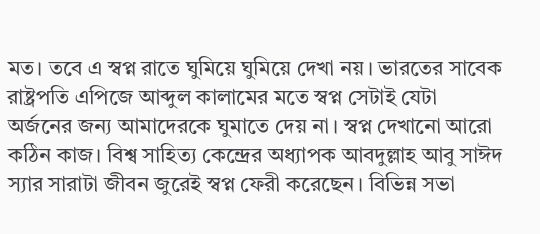মত। তবে এ স্বপ্ন রাতে ঘুমিয়ে ঘুমিয়ে দেখা নয়। ভারতের সাবেক রাষ্ট্রপতি এপিজে আব্দুল কালামের মতে স্বপ্ন সেটাই যেটা অর্জনের জন্য আমাদেরকে ঘুমাতে দেয় না। স্বপ্ন দেখানো আরো কঠিন কাজ। বিশ্ব সাহিত্য কেন্দ্রের অধ্যাপক আবদুল্লাহ আবু সাঈদ স্যার সারাটা জীবন জুরেই স্বপ্ন ফেরী করেছেন। বিভিন্ন সভা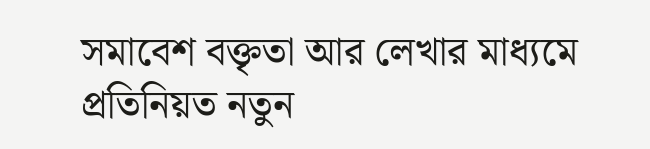সমাবেশ বক্তৃতা আর লেখার মাধ্যমে প্রতিনিয়ত নতুন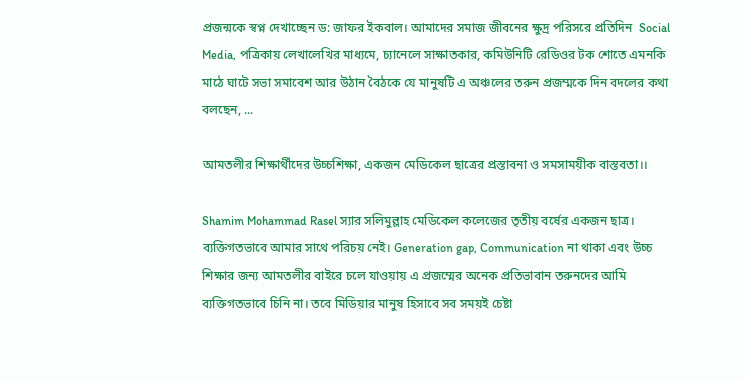প্রজন্মকে স্বপ্ন দেখাচ্ছেন ড: জাফর ইকবাল। আমাদের সমাজ জীবনের ক্ষুদ্র পরিসরে প্রতিদিন  Social Media, পত্রিকায় লেখালেখির মাধ্যমে, চ্যানেলে সাক্ষাতকার, কমিউনিটি রেডিওর টক শোতে এমনকি মাঠে ঘাটে সভা সমাবেশ আর উঠান বৈঠকে যে মানুষটি এ অঞ্চলের তরুন প্রজম্মকে দিন বদলের কথা বলছেন, ...

আমতলীর শিক্ষার্থীদের উচ্চশিক্ষা, একজন মেডিকেল ছাত্রের প্রস্তাবনা ও সমসাময়ীক বাস্তবতা।।

Shamim Mohammad Rasel স্যার সলিমুল্লাহ মেডিকেল কলেজের তৃতীয় বর্ষের একজন ছাত্র। ব্যক্তিগতভাবে আমার সাথে পরিচয় নেই। Generation gap, Communication না থাকা এবং উচ্চ শিক্ষার জন্য আমতলীর বাইরে চলে যাওয়ায় এ প্রজম্মের অনেক প্রতিভাবান তরুনদের আমি ব্যক্তিগতভাবে চিনি না। তবে মিডিয়ার মানুষ হিসাবে সব সময়ই চেষ্টা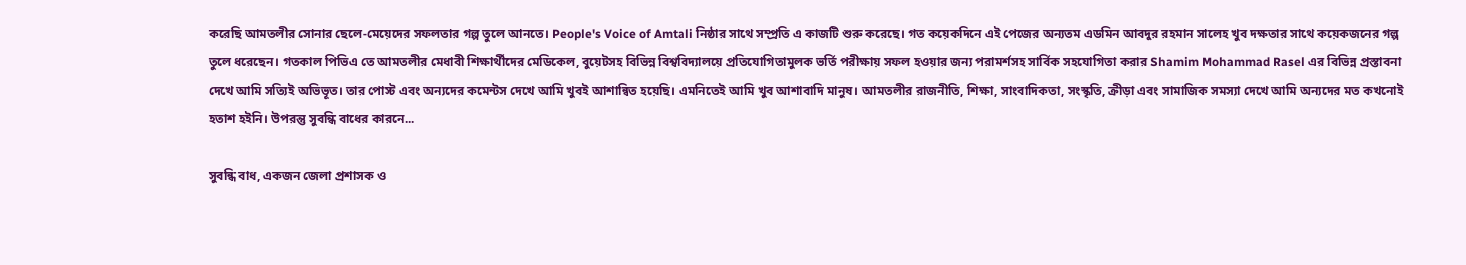করেছি আমতলীর সোনার ছেলে-মেয়েদের সফলতার গল্প তুলে আনতে। People's Voice of Amtali নিষ্ঠার সাথে সম্প্রতি এ কাজটি শুরু করেছে। গত কয়েকদিনে এই পেজের অন্যতম এডমিন আবদুর রহমান সালেহ খুব দক্ষতার সাথে কয়েকজনের গল্প তুলে ধরেছেন। গতকাল পিভিএ তে আমতলীর মেধাবী শিক্ষার্থীদের মেডিকেল, বুয়েটসহ বিভিন্ন বিশ্ববিদ্যালয়ে প্রতিযোগিতামুলক ভর্তি পরীক্ষায় সফল হওয়ার জন্য পরামর্শসহ সার্বিক সহযোগিতা করার Shamim Mohammad Rasel এর বিভিন্ন প্রস্তাবনা দেখে আমি সত্যিই অভিভূত। তার পোস্ট এবং অন্যদের কমেন্টস দেখে আমি খুবই আশান্বিত হয়েছি। এমনিতেই আমি খুব আশাবাদি মানুষ। আমতলীর রাজনীতি, শিক্ষা, সাংবাদিকতা, সংস্কৃতি, ক্রীড়া এবং সামাজিক সমস্যা দেখে আমি অন্যদের মত কখনোই হতাশ হইনি। উপরন্তু সুবন্ধি বাধের কারনে...

সুবন্ধি বাধ, একজন জেলা প্রশাসক ও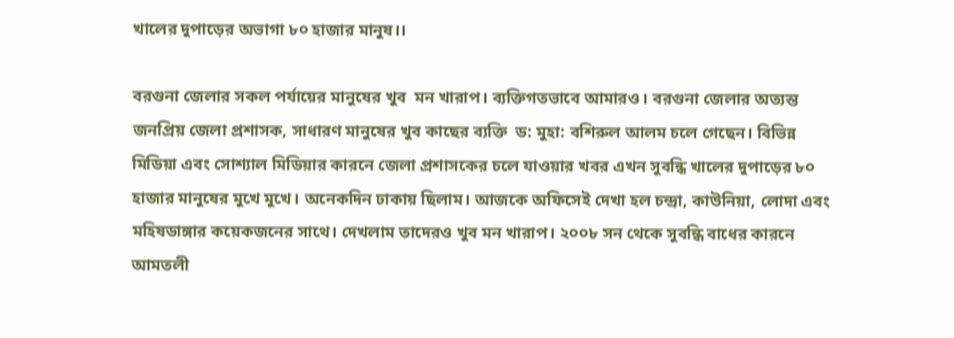খালের দুপাড়ের অভাগা ৮০ হাজার মানুষ।।

বরগুনা জেলার সকল পর্যায়ের মানুষের খুব  মন খারাপ। ব্যক্তিগতভাবে আমারও। বরগুনা জেলার অত্যন্ত জনপ্রিয় জেলা প্রশাসক, সাধারণ মানুষের খুব কাছের ব্যক্তি  ড: মুহা: বশিরুল আলম চলে গেছেন। বিভিন্ন  মিডিয়া এবং সোশ্যাল মিডিয়ার কারনে জেলা প্রশাসকের চলে যাওয়ার খবর এখন সুবন্ধি খালের দুপাড়ের ৮০ হাজার মানুষের মুখে মুখে। অনেকদিন ঢাকায় ছিলাম। আজকে অফিসেই দেখা হল চন্দ্রা, কাউনিয়া, লোদা এবং মহিষডাঙ্গার কয়েকজনের সাথে। দেখলাম তাদেরও খুব মন খারাপ। ২০০৮ সন থেকে সুবন্ধি বাধের কারনে আমতলী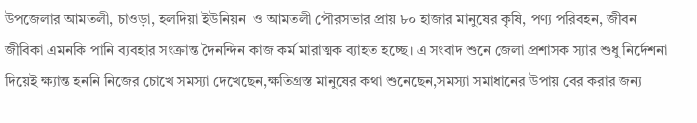উপজেলার আমতলী, চাওড়া, হলদিয়া ইউনিয়ন  ও আমতলী পৌরসভার প্রায় ৮০ হাজার মানুষের কৃষি, পণ্য পরিবহন, জীবন জীবিকা এমনকি পানি ব্যবহার সংক্রান্ত দৈনন্দিন কাজ কর্ম মারাত্মক ব্যাহত হচ্ছে। এ সংবাদ শুনে জেলা প্রশাসক স্যার শুধু নির্দেশনা দিয়েই ক্ষ্যান্ত হননি নিজের চোখে সমস্যা দেখেছেন,ক্ষতিগ্রস্ত মানুষের কথা শুনেছেন,সমস্যা সমাধানের উপায় বের করার জন্য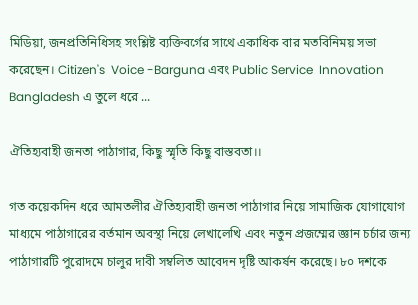মিডিয়া, জনপ্রতিনিধিসহ সংশ্লিষ্ট ব্যক্তিবর্গের সাথে একাধিক বার মতবিনিময় সভা করেছেন। Citizen's  Voice -Barguna এবং Public Service  Innovation Bangladesh এ তুলে ধরে ...

ঐতিহ্যবাহী জনতা পাঠাগার, কিছু স্মৃতি কিছু বাস্তবতা।।

গত কয়েকদিন ধরে আমতলীর ঐতিহ্যবাহী জনতা পাঠাগার নিয়ে সামাজিক যোগাযোগ মাধ্যমে পাঠাগারের বর্তমান অবস্থা নিয়ে লেখালেখি এবং নতুন প্রজম্মের জ্ঞান চর্চার জন্য পাঠাগারটি পুরোদমে চালুর দাবী সম্বলিত আবেদন দৃষ্টি আকর্ষন করেছে। ৮০ দশকে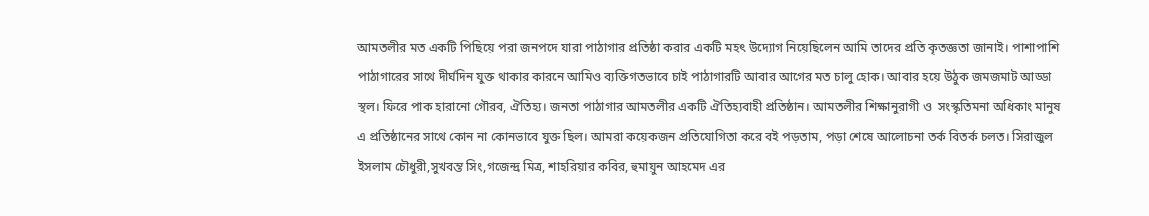আমতলীর মত একটি পিছিয়ে পরা জনপদে যারা পাঠাগার প্রতিষ্ঠা করার একটি মহৎ উদ্যোগ নিয়েছিলেন আমি তাদের প্রতি কৃতজ্ঞতা জানাই। পাশাপাশি পাঠাগারের সাথে দীর্ঘদিন যুক্ত থাকার কারনে আমিও ব্যক্তিগতভাবে চাই পাঠাগারটি আবার আগের মত চালু হোক। আবার হয়ে উঠুক জমজমাট আড্ডা স্থল। ফিরে পাক হারানো গৌরব, ঐতিহ্য। জনতা পাঠাগার আমতলীর একটি ঐতিহ্যবাহী প্রতিষ্ঠান। আমতলীর শিক্ষানুরাগী ও  সংস্কৃতিমনা অধিকাং মানুষ এ প্রতিষ্ঠানের সাথে কোন না কোনভাবে যুক্ত ছিল। আমরা কয়েকজন প্রতিযোগিতা করে বই পড়তাম, পড়া শেষে আলোচনা তর্ক বিতর্ক চলত। সিরাজুল ইসলাম চৌধুরী,সুখবন্ত সিং,গজেন্দ্র মিত্র, শাহরিয়ার কবির, হুমায়ুন আহমেদ এর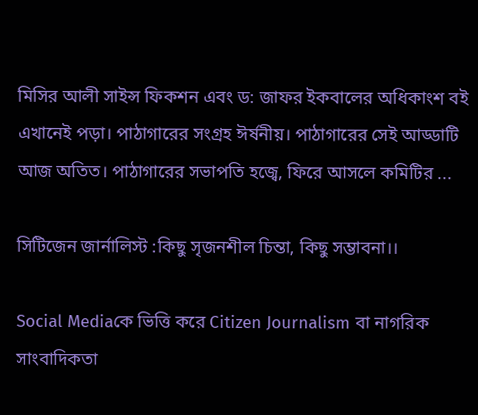মিসির আলী সাইন্স ফিকশন এবং ড: জাফর ইকবালের অধিকাংশ বই এখানেই পড়া। পাঠাগারের সংগ্রহ ঈর্ষনীয়। পাঠাগারের সেই আড্ডাটি আজ অতিত। পাঠাগারের সভাপতি হজ্বে, ফিরে আসলে কমিটির ...

সিটিজেন জার্নালিস্ট :কিছু সৃজনশীল চিন্তা, কিছু সম্ভাবনা।।

Social Mediaকে ভিত্তি করে Citizen Journalism বা নাগরিক সাংবাদিকতা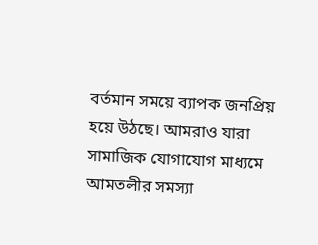বর্তমান সময়ে ব্যাপক জনপ্রিয়  হয়ে উঠছে। আমরাও যারা সামাজিক যোগাযোগ মাধ্যমে আমতলীর সমস্যা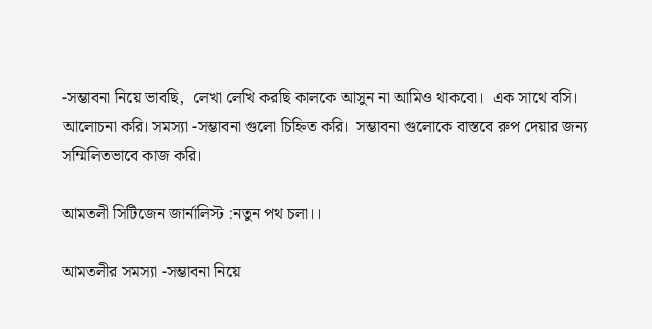-সম্ভাবনা নিয়ে ভাবছি,  লেখা লেখি করছি কালকে আসুন না আমিও থাকবো।  এক সাথে বসি।  আলোচনা করি। সমস্যা -সম্ভাবনা গুলো চিহ্নিত করি।  সম্ভাবনা গুলোকে বাস্তবে রুপ দেয়ার জন্য সম্মিলিতভাবে কাজ করি।

আমতলী সিটিজেন জার্নালিস্ট :নতুন পথ চলা।।

আমতলীর সমস্যা -সম্ভাবনা নিয়ে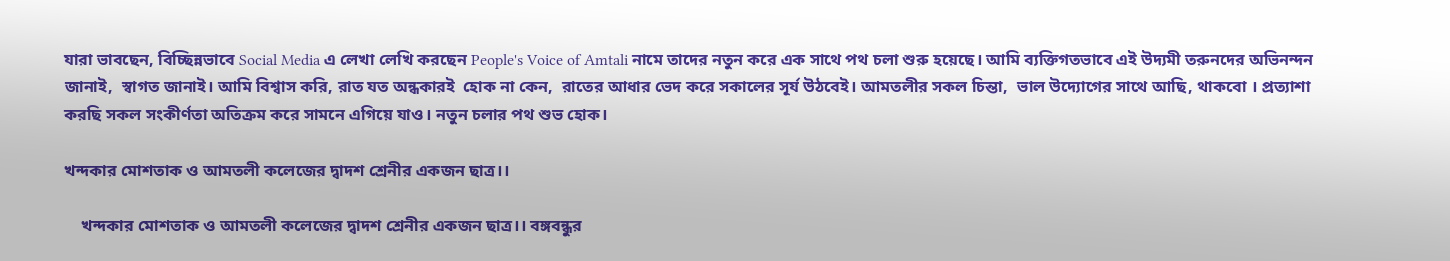যারা ভাবছেন, বিচ্ছিন্নভাবে Social Media এ লেখা লেখি করছেন People's Voice of Amtali নামে তাদের নতুন করে এক সাথে পথ চলা শুরু হয়েছে। আমি ব্যক্তিগতভাবে এই উদ্যমী তরুনদের অভিনন্দন জানাই,  স্বাগত জানাই। আমি বিশ্বাস করি, রাত যত অন্ধকারই  হোক না কেন,  রাতের আধার ভেদ করে সকালের সূর্য উঠবেই। আমতলীর সকল চিন্তা,  ভাল উদ্যোগের সাথে আছি, থাকবো । প্রত্যাশা করছি সকল সংকীর্ণতা অতিক্রম করে সামনে এগিয়ে যাও। নতুন চলার পথ শুভ হোক।

খন্দকার মোশতাক ও আমতলী কলেজের দ্বাদশ শ্রেনীর একজন ছাত্র।।

    খন্দকার মোশতাক ও আমতলী কলেজের দ্বাদশ শ্রেনীর একজন ছাত্র।। বঙ্গবন্ধুর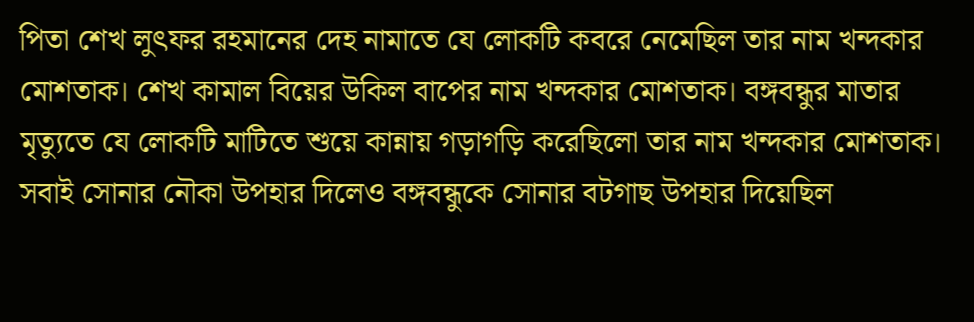পিতা শেখ লুৎফর রহমানের দেহ নামাতে যে লোকটি কবরে নেমেছিল তার নাম খন্দকার মোশতাক। শেখ কামাল বিয়ের উকিল বাপের নাম খন্দকার মোশতাক। বঙ্গবন্ধুর মাতার মৃত্যুতে যে লোকটি মাটিতে শুয়ে কান্নায় গড়াগড়ি করেছিলো তার নাম খন্দকার মোশতাক। সবাই সোনার নৌকা উপহার দিলেও বঙ্গবন্ধুকে সোনার বটগাছ উপহার দিয়েছিল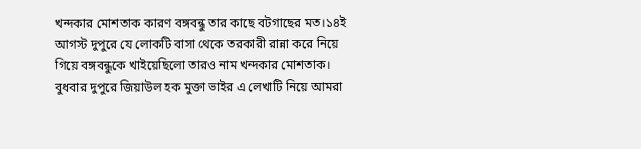খন্দকার মোশতাক কারণ বঙ্গবন্ধু তার কাছে বটগাছের মত।১৪ই আগস্ট দুপুরে যে লোকটি বাসা থেকে তরকারী রান্না করে নিয়ে গিয়ে বঙ্গবন্ধুকে খাইয়েছিলো তারও নাম খন্দকার মোশতাক। বুধবার দুপুরে জিয়াউল হক মুক্তা ভাইর এ লেখাটি নিয়ে আমরা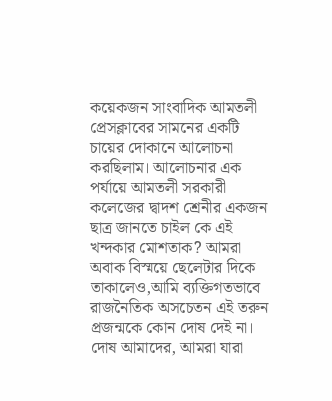কয়েকজন সাংবাদিক আমতলী প্রেসক্লাবের সামনের একটি চায়ের দোকানে আলোচনা করছিলাম। আলোচনার এক পর্যায়ে আমতলী সরকারী কলেজের দ্বাদশ শ্রেনীর একজন ছাত্র জানতে চাইল কে এই খন্দকার মোশতাক? আমরা অবাক বিস্ময়ে ছেলেটার দিকে তাকালেও,আমি ব্যক্তিগতভাবে রাজনৈতিক অসচেতন এই তরুন প্রজন্মকে কোন দোষ দেই না। দোষ আমাদের, আমরা যারা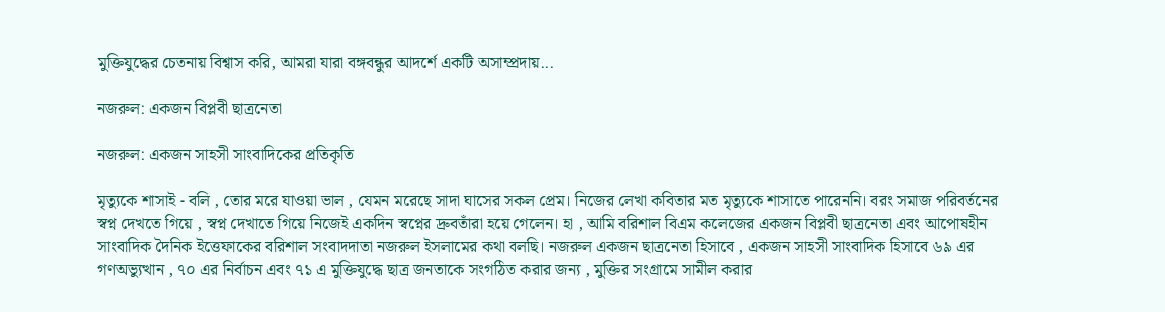মুক্তিযুদ্ধের চেতনায় বিশ্বাস করি, আমরা যারা বঙ্গবন্ধুর আদর্শে একটি অসাম্প্রদায়...

নজরুল: একজন বিপ্লবী ছাত্রনেতা

নজরুল: একজন সাহসী সাংবাদিকের প্রতিকৃতি

মৃত্যুকে শাসাই - বলি , তোর মরে যাওয়া ভাল , যেমন মরেছে সাদা ঘাসের সকল প্রেম। নিজের লেখা কবিতার মত মৃত্যুকে শাসাতে পারেননি। বরং সমাজ পরিবর্তনের স্বপ্ন দেখতে গিয়ে , স্বপ্ন দেখাতে গিয়ে নিজেই একদিন স্বপ্নের দ্রুবতাঁরা হয়ে গেলেন। হা , আমি বরিশাল বিএম কলেজের একজন বিপ্লবী ছাত্রনেতা এবং আপোষহীন সাংবাদিক দৈনিক ইত্তেফাকের বরিশাল সংবাদদাতা নজরুল ইসলামের কথা বলছি। নজরুল একজন ছাত্রনেতা হিসাবে , একজন সাহসী সাংবাদিক হিসাবে ৬৯ এর গণঅভ্যুত্থান , ৭০ এর নির্বাচন এবং ৭১ এ মুক্তিযুদ্ধে ছাত্র জনতাকে সংগঠিত করার জন্য , মুক্তির সংগ্রামে সামীল করার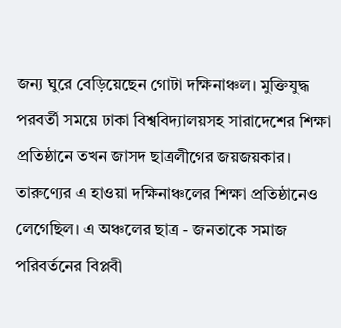জন্য ঘুরে বেড়িয়েছেন গোটা দক্ষিনাঞ্চল। মুক্তিযুদ্ধ পরবর্তী সময়ে ঢাকা বিশ্ববিদ্যালয়সহ সারাদেশের শিক্ষা প্রতিষ্ঠানে তখন জাসদ ছাত্রলীগের জয়জয়কার। তারুণ্যের এ হাওয়া দক্ষিনাঞ্চলের শিক্ষা প্রতিষ্ঠানেও লেগেছিল। এ অঞ্চলের ছাত্র - জনতাকে সমাজ পরিবর্তনের বিপ্লবী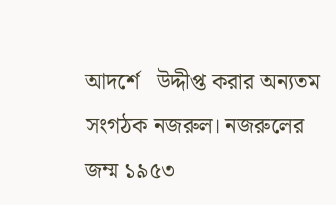আদর্শে   উদ্দীপ্ত করার অন্যতম সংগঠক নজরুল। নজরুলের জম্ম ১৯৫৩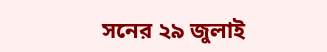সনের ২৯ জুলাই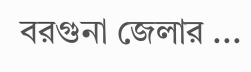বরগুনা জেলার ...